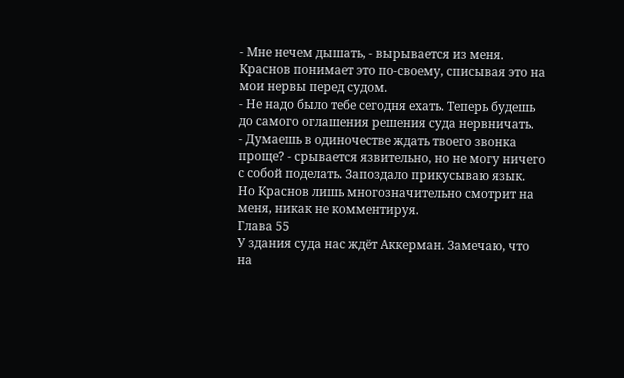- Мне нечем дышать, - вырывается из меня. Краснов понимает это по-своему, списывая это на мои нервы перед судом.
- Не надо было тебе сегодня ехать. Теперь будешь до самого оглашения решения суда нервничать.
- Думаешь в одиночестве ждать твоего звонка проще? - срывается язвительно, но не могу ничего с собой поделать. Запоздало прикусываю язык.
Но Краснов лишь многозначительно смотрит на меня, никак не комментируя.
Глава 55
У здания суда нас ждёт Аккерман. Замечаю, что на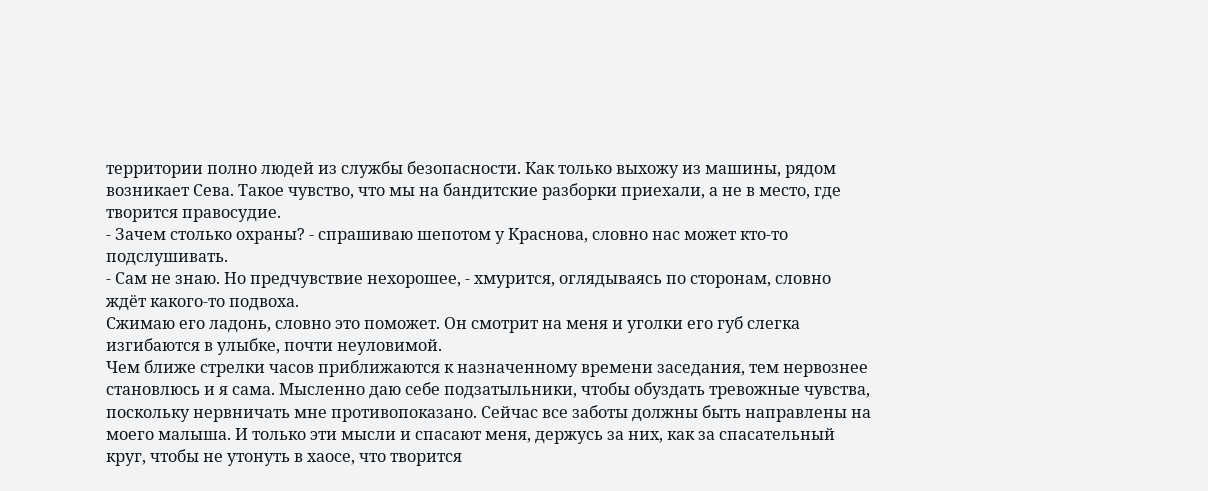территории полно людей из службы безопасности. Как только выхожу из машины, рядом возникает Сева. Такое чувство, что мы на бандитские разборки приехали, а не в место, где творится правосудие.
- Зачем столько охраны? - спрашиваю шепотом у Краснова, словно нас может кто-то подслушивать.
- Сам не знаю. Но предчувствие нехорошее, - хмурится, оглядываясь по сторонам, словно ждёт какого-то подвоха.
Сжимаю его ладонь, словно это поможет. Он смотрит на меня и уголки его губ слегка изгибаются в улыбке, почти неуловимой.
Чем ближе стрелки часов приближаются к назначенному времени заседания, тем нервознее становлюсь и я сама. Мысленно даю себе подзатыльники, чтобы обуздать тревожные чувства, поскольку нервничать мне противопоказано. Сейчас все заботы должны быть направлены на моего малыша. И только эти мысли и спасают меня, держусь за них, как за спасательный круг, чтобы не утонуть в хаосе, что творится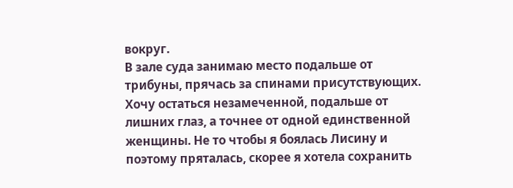вокруг.
В зале суда занимаю место подальше от трибуны, прячась за спинами присутствующих. Хочу остаться незамеченной, подальше от лишних глаз, а точнее от одной единственной женщины. Не то чтобы я боялась Лисину и поэтому пряталась, скорее я хотела сохранить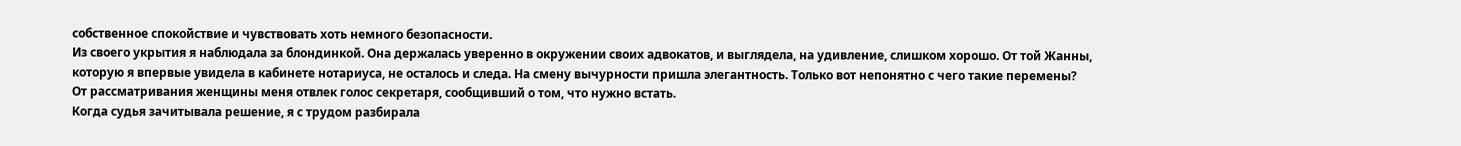собственное спокойствие и чувствовать хоть немного безопасности.
Из своего укрытия я наблюдала за блондинкой. Она держалась уверенно в окружении своих адвокатов, и выглядела, на удивление, слишком хорошо. От той Жанны, которую я впервые увидела в кабинете нотариуса, не осталось и следа. На смену вычурности пришла элегантность. Только вот непонятно с чего такие перемены?
От рассматривания женщины меня отвлек голос секретаря, сообщивший о том, что нужно встать.
Когда судья зачитывала решение, я с трудом разбирала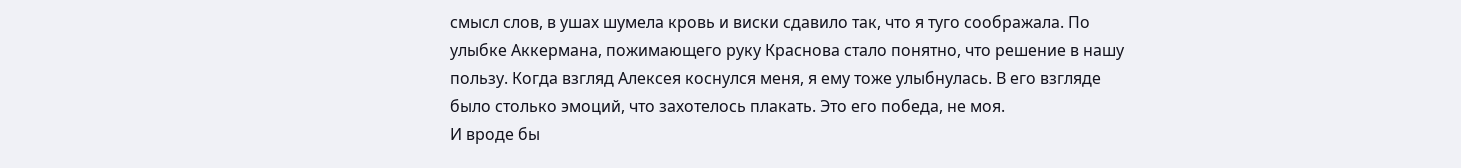смысл слов, в ушах шумела кровь и виски сдавило так, что я туго соображала. По улыбке Аккермана, пожимающего руку Краснова стало понятно, что решение в нашу пользу. Когда взгляд Алексея коснулся меня, я ему тоже улыбнулась. В его взгляде было столько эмоций, что захотелось плакать. Это его победа, не моя.
И вроде бы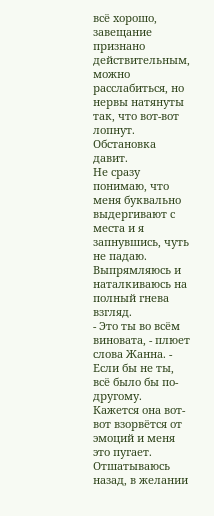всё хорошо, завещание признано действительным, можно расслабиться, но нервы натянуты так, что вот-вот лопнут. Обстановка давит.
Не сразу понимаю, что меня буквально выдергивают с места и я запнувшись, чуть не падаю. Выпрямляюсь и наталкиваюсь на полный гнева взгляд.
- Это ты во всём виновата, - плюет слова Жанна. - Если бы не ты, всё было бы по-другому.
Кажется она вот-вот взорвётся от эмоций и меня это пугает. Отшатываюсь назад, в желании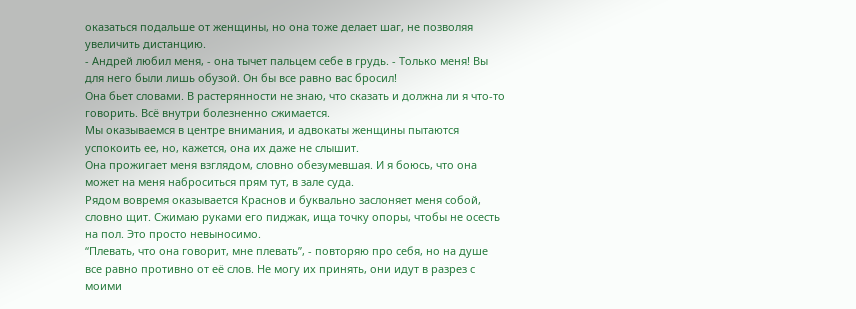оказаться подальше от женщины, но она тоже делает шаг, не позволяя увеличить дистанцию.
- Андрей любил меня, - она тычет пальцем себе в грудь. - Только меня! Вы для него были лишь обузой. Он бы все равно вас бросил!
Она бьет словами. В растерянности не знаю, что сказать и должна ли я что-то говорить. Всё внутри болезненно сжимается.
Мы оказываемся в центре внимания, и адвокаты женщины пытаются успокоить ее, но, кажется, она их даже не слышит.
Она прожигает меня взглядом, словно обезумевшая. И я боюсь, что она может на меня наброситься прям тут, в зале суда.
Рядом вовремя оказывается Краснов и буквально заслоняет меня собой, словно щит. Сжимаю руками его пиджак, ища точку опоры, чтобы не осесть на пол. Это просто невыносимо.
“Плевать, что она говорит, мне плевать”, - повторяю про себя, но на душе все равно противно от её слов. Не могу их принять, они идут в разрез с моими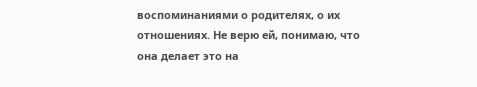воспоминаниями о родителях, о их отношениях. Не верю ей, понимаю, что она делает это на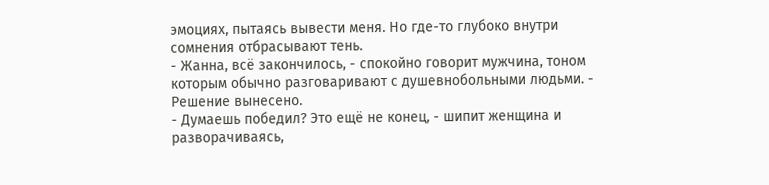эмоциях, пытаясь вывести меня. Но где-то глубоко внутри сомнения отбрасывают тень.
- Жанна, всё закончилось, - спокойно говорит мужчина, тоном которым обычно разговаривают с душевнобольными людьми. - Решение вынесено.
- Думаешь победил? Это ещё не конец, - шипит женщина и разворачиваясь,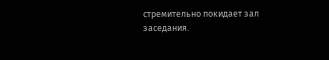стремительно покидает зал заседания.